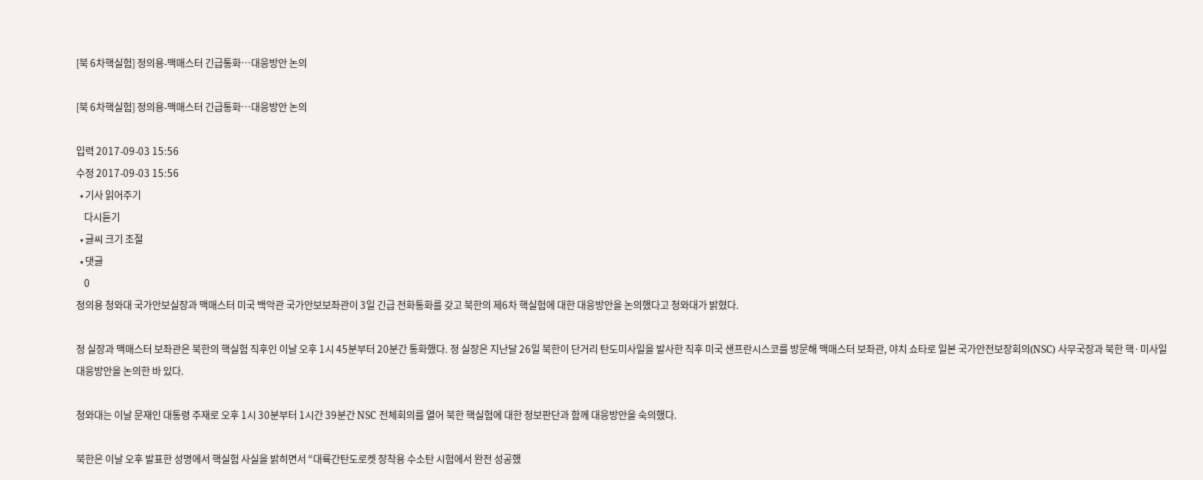[북 6차핵실험] 정의용-맥매스터 긴급통화…대응방안 논의

[북 6차핵실험] 정의용-맥매스터 긴급통화…대응방안 논의

입력 2017-09-03 15:56
수정 2017-09-03 15:56
  • 기사 읽어주기
    다시듣기
  • 글씨 크기 조절
  • 댓글
    0
정의용 청와대 국가안보실장과 맥매스터 미국 백악관 국가안보보좌관이 3일 긴급 전화통화를 갖고 북한의 제6차 핵실험에 대한 대응방안을 논의했다고 청와대가 밝혔다.

정 실장과 맥매스터 보좌관은 북한의 핵실험 직후인 이날 오후 1시 45분부터 20분간 통화했다. 정 실장은 지난달 26일 북한이 단거리 탄도미사일을 발사한 직후 미국 샌프란시스코를 방문해 맥매스터 보좌관, 야치 쇼타로 일본 국가안전보장회의(NSC) 사무국장과 북한 핵·미사일 대응방안을 논의한 바 있다.

청와대는 이날 문재인 대통령 주재로 오후 1시 30분부터 1시간 39분간 NSC 전체회의를 열어 북한 핵실험에 대한 정보판단과 함께 대응방안을 숙의했다.

북한은 이날 오후 발표한 성명에서 핵실험 사실을 밝히면서 “대륙간탄도로켓 장착용 수소탄 시험에서 완전 성공했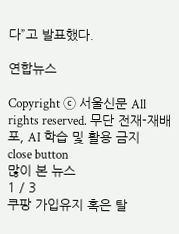다”고 발표했다.

연합뉴스

Copyright ⓒ 서울신문 All rights reserved. 무단 전재-재배포, AI 학습 및 활용 금지
close button
많이 본 뉴스
1 / 3
쿠팡 가입유지 혹은 탈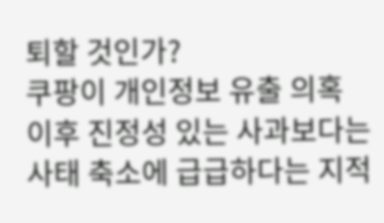퇴할 것인가?
쿠팡이 개인정보 유출 의혹 이후 진정성 있는 사과보다는 사태 축소에 급급하다는 지적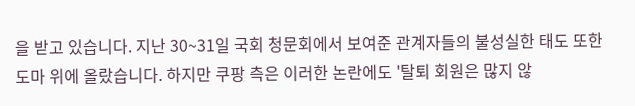을 받고 있습니다. 지난 30~31일 국회 청문회에서 보여준 관계자들의 불성실한 태도 또한 도마 위에 올랐습니다. 하지만 쿠팡 측은 이러한 논란에도 '탈퇴 회원은 많지 않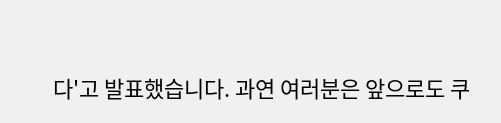다'고 발표했습니다. 과연 여러분은 앞으로도 쿠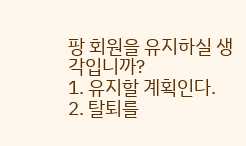팡 회원을 유지하실 생각입니까?
1. 유지할 계획인다.
2. 탈퇴를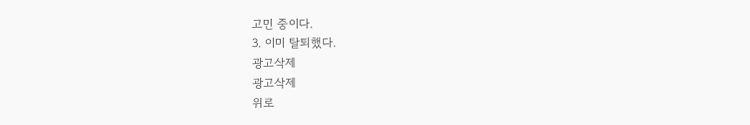고민 중이다.
3. 이미 탈퇴했다.
광고삭제
광고삭제
위로